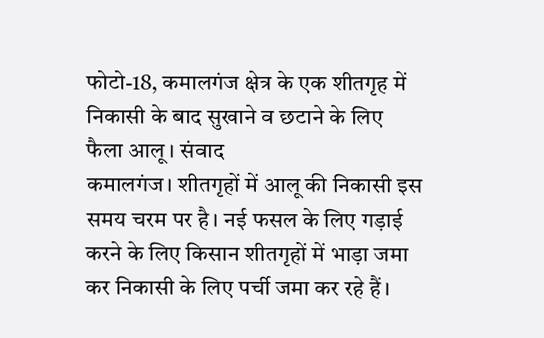फोटो-18, कमालगंज क्षेत्र के एक शीतगृह में निकासी के बाद सुखाने व छटाने के लिए फैला आलू। संवाद
कमालगंज। शीतगृहों में आलू की निकासी इस समय चरम पर है। नई फसल के लिए गड़ाई करने के लिए किसान शीतगृहों में भाड़ा जमा कर निकासी के लिए पर्ची जमा कर रहे हैं।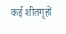कई शीतगृहों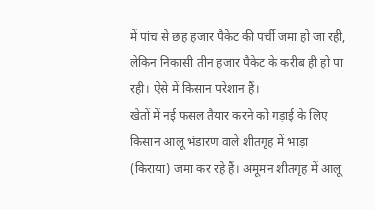में पांच से छह हजार पैकेट की पर्ची जमा हो जा रही, लेकिन निकासी तीन हजार पैकेट के करीब ही हो पा रही। ऐसे में किसान परेशान हैं।
खेतों में नई फसल तैयार करने को गड़ाई के लिए किसान आलू भंडारण वाले शीतगृह में भाड़ा (किराया) जमा कर रहे हैं। अमूमन शीतगृह में आलू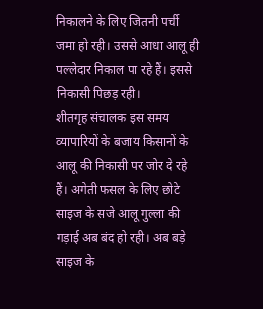निकालने के लिए जितनी पर्ची जमा हो रही। उससे आधा आलू ही पल्लेदार निकाल पा रहे हैं। इससे निकासी पिछड़ रही।
शीतगृह संचालक इस समय व्यापारियों के बजाय किसानों के आलू की निकासी पर जोर दे रहे हैं। अगेती फसल के लिए छोटे साइज के सजे आलू गुल्ला की गड़ाई अब बंद हो रही। अब बड़े साइज के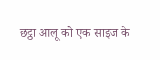छट्ठा आलू को एक साइज के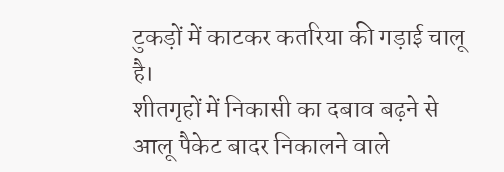टुकड़ों में काटकर कतरिया की गड़ाई चालू है।
शीतगृहों में निकासी का दबाव बढ़ने से आलू पैकेट बादर निकालने वाले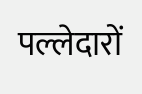पल्लेदारों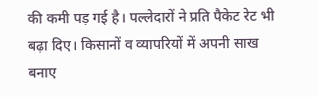की कमी पड़ गई है। पल्लेदारों ने प्रति पैकेट रेट भी बढ़ा दिए। किसानों व व्यापरियों में अपनी साख बनाए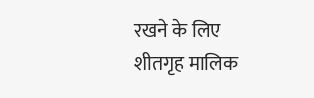रखने के लिए शीतगृह मालिक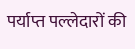पर्याप्त पल्लेदारों की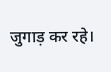जुगाड़ कर रहे।